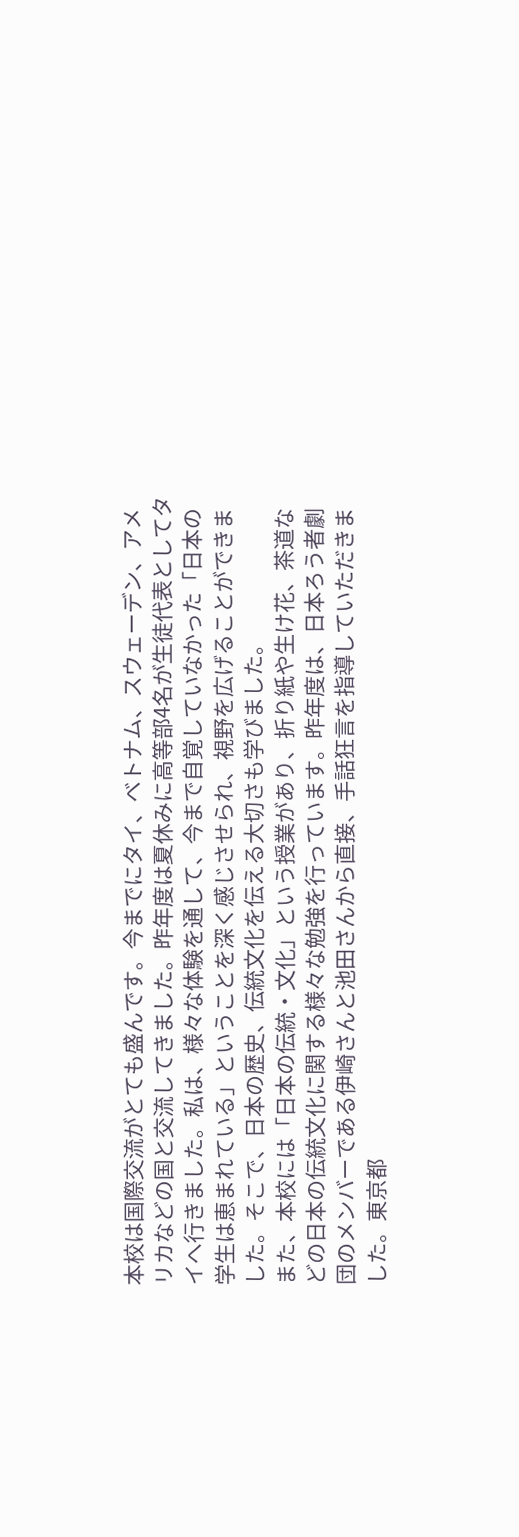本校は国際交流がとても盛んです。今までにタイ、ベトナム、スウェーデン、アメリカなどの国と交流してきました。昨年度は夏休みに高等部4名が生徒代表としてタイへ行きました。私は、様々な体験を通して、今まで自覚していなかった「日本の学生は恵まれている」ということを深く感じさせられ、視野を広げることができました。そこで、日本の歴史、伝統文化を伝える大切さも学びました。
また、本校には「日本の伝統・文化」という授業があり、折り紙や生け花、茶道などの日本の伝統文化に関する様々な勉強を行っています。昨年度は、日本ろう者劇団のメンバーである伊崎さんと池田さんから直接、手話狂言を指導していただきました。東京都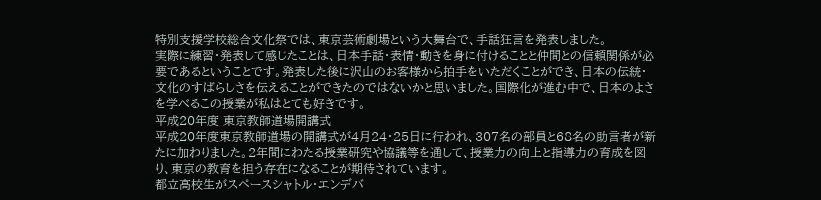特別支援学校総合文化祭では、東京芸術劇場という大舞台で、手話狂言を発表しました。
実際に練習・発表して感じたことは、日本手話・表情・動きを身に付けることと仲間との信頼関係が必要であるということです。発表した後に沢山のお客様から拍手をいただくことができ、日本の伝統・文化のすばらしさを伝えることができたのではないかと思いました。国際化が進む中で、日本のよさを学べるこの授業が私はとても好きです。
平成20年度 東京教師道場開講式
平成20年度東京教師道場の開講式が4月24・25日に行われ、307名の部員と68名の助言者が新たに加わりました。2年間にわたる授業研究や協議等を通して、授業力の向上と指導力の育成を図り、東京の教育を担う存在になることが期待されています。
都立高校生がスペースシャトル・エンデバ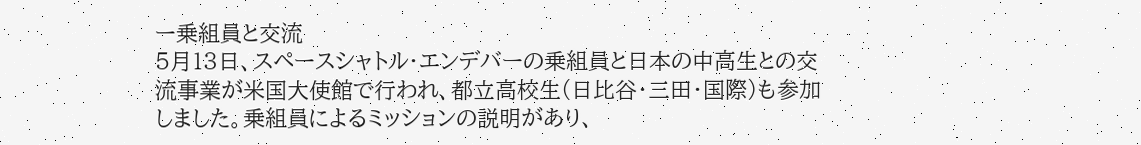ー乗組員と交流
5月13日、スペースシャトル・エンデバーの乗組員と日本の中高生との交流事業が米国大使館で行われ、都立高校生(日比谷・三田・国際)も参加しました。乗組員によるミッションの説明があり、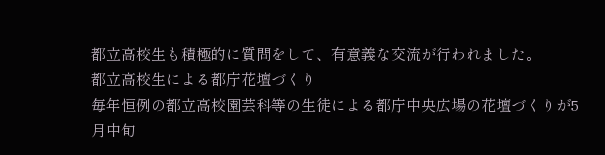都立高校生も積極的に質問をして、有意義な交流が行われました。
都立高校生による都庁花壇づくり
毎年恒例の都立高校園芸科等の生徒による都庁中央広場の花壇づくりが5月中旬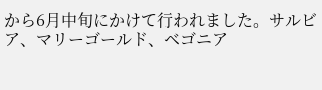から6月中旬にかけて行われました。サルビア、マリーゴールド、ベゴニア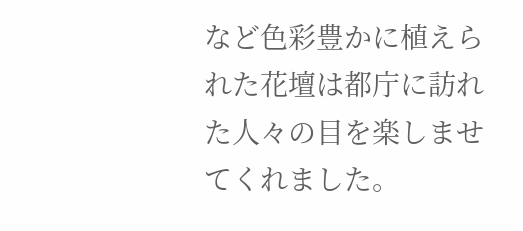など色彩豊かに植えられた花壇は都庁に訪れた人々の目を楽しませてくれました。